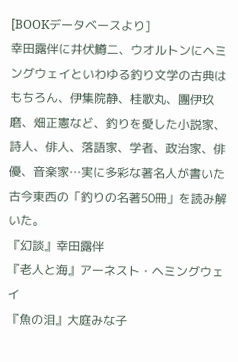[BOOKデータベースより]
幸田露伴に井伏鱒二、ウオルトンにヘミングウェイといわゆる釣り文学の古典はもちろん、伊集院静、桂歌丸、團伊玖磨、畑正憲など、釣りを愛した小説家、詩人、俳人、落語家、学者、政治家、俳優、音楽家…実に多彩な著名人が書いた古今東西の「釣りの名著50冊」を読み解いた。
『幻談』幸田露伴
『老人と海』アーネスト・ヘミングウェイ
『魚の泪』大庭みな子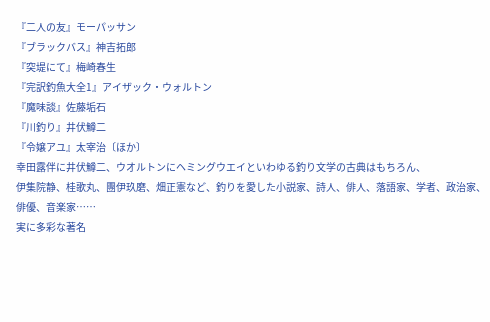『二人の友』モーパッサン
『ブラックバス』神吉拓郎
『突堤にて』梅崎春生
『完訳釣魚大全1』アイザック・ウォルトン
『魔味談』佐藤垢石
『川釣り』井伏鱒二
『令嬢アユ』太宰治〔ほか〕
幸田露伴に井伏鱒二、ウオルトンにヘミングウエイといわゆる釣り文学の古典はもちろん、
伊集院静、桂歌丸、團伊玖磨、畑正憲など、釣りを愛した小説家、詩人、俳人、落語家、学者、政治家、俳優、音楽家……
実に多彩な著名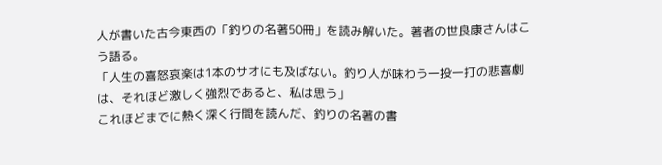人が書いた古今東西の「釣りの名著50冊」を読み解いた。著者の世良康さんはこう語る。
「人生の喜怒哀楽は1本のサオにも及ばない。釣り人が味わう一投一打の悲喜劇は、それほど激しく強烈であると、私は思う」
これほどまでに熱く深く行間を読んだ、釣りの名著の書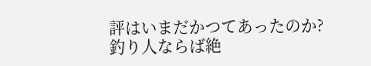評はいまだかつてあったのか?
釣り人ならば絶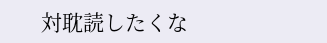対耽読したくな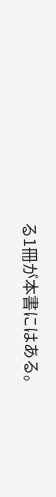る1冊が本書にはある。